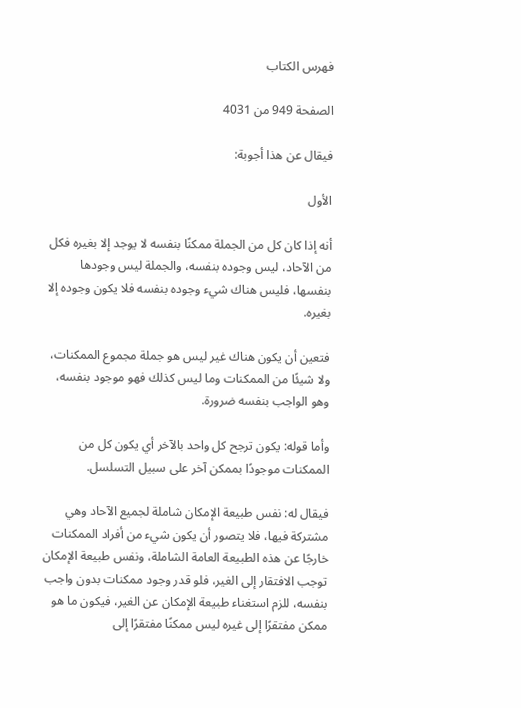فهرس الكتاب

الصفحة 949 من 4031

فيقال عن هذا أجوبة:

الأول

أنه إذا كان كل من الجملة ممكنًا بنفسه لا يوجد إلا بغيره فكل من الآحاد، ليس وجوده بنفسه، والجملة ليس وجودها بنفسها، فليس هناك شيء وجوده بنفسه فلا يكون وجوده إلا بغيره.

فتعين أن يكون هناك غير ليس هو جملة مجموع الممكنات، ولا شيئًا من الممكنات وما ليس كذلك فهو موجود بنفسه، وهو الواجب بنفسه ضرورة.

وأما قوله: يكون ترجح كل واحد بالآخر أي يكون كل من الممكنات موجودًا بممكن آخر على سبيل التسلسل.

فيقال له: نفس طبيعة الإمكان شاملة لجميع الآحاد وهي مشتركة فيها، فلا يتصور أن يكون شيء من أفراد الممكنات خارجًا عن هذه الطبيعة العامة الشاملة، ونفس طبيعة الإمكان توجب الافتقار إلى الغير، فلو قدر وجود ممكنات بدون واجب بنفسه، للزم استغناء طبيعة الإمكان عن الغير، فيكون ما هو ممكن مفتقرًا إلى غيره ليس ممكنًا مفتقرًا إلى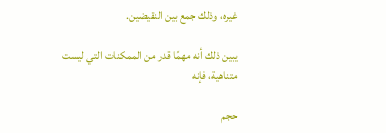غيره، وذلك جمع بين النقيضين.

يبين ذلك أنه مهمًا قدر من الممكنات التي ليست متناهية، فإنه

حجم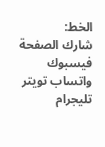الخط:
شارك الصفحة
فيسبوك واتساب تويتر تليجرام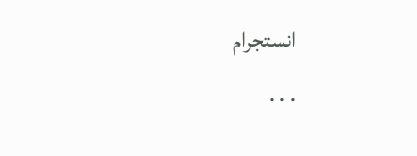انستجرام
. . .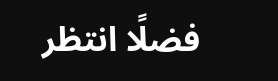فضلًا انتظر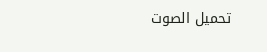تحميل الصوت